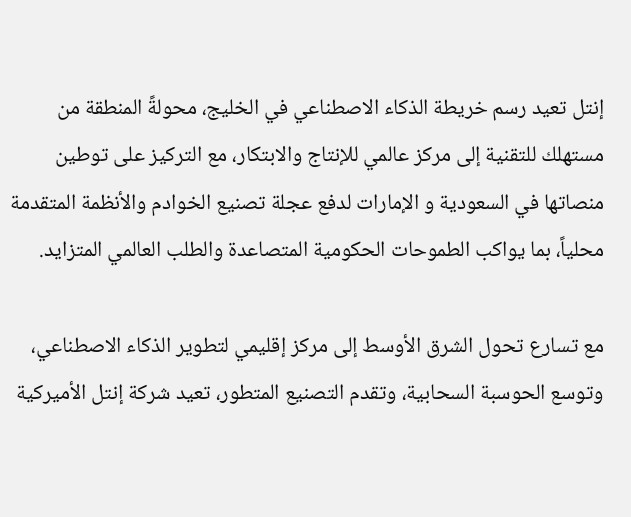إنتل تعيد رسم خريطة الذكاء الاصطناعي في الخليج، محولةً المنطقة من مستهلك للتقنية إلى مركز عالمي للإنتاج والابتكار، مع التركيز على توطين منصاتها في السعودية و الإمارات لدفع عجلة تصنيع الخوادم والأنظمة المتقدمة محلياً، بما يواكب الطموحات الحكومية المتصاعدة والطلب العالمي المتزايد.

مع تسارع تحول الشرق الأوسط إلى مركز إقليمي لتطوير الذكاء الاصطناعي، وتوسع الحوسبة السحابية، وتقدم التصنيع المتطور، تعيد شركة إنتل الأميركية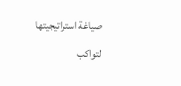صياغة استراتيجيتها لتواكب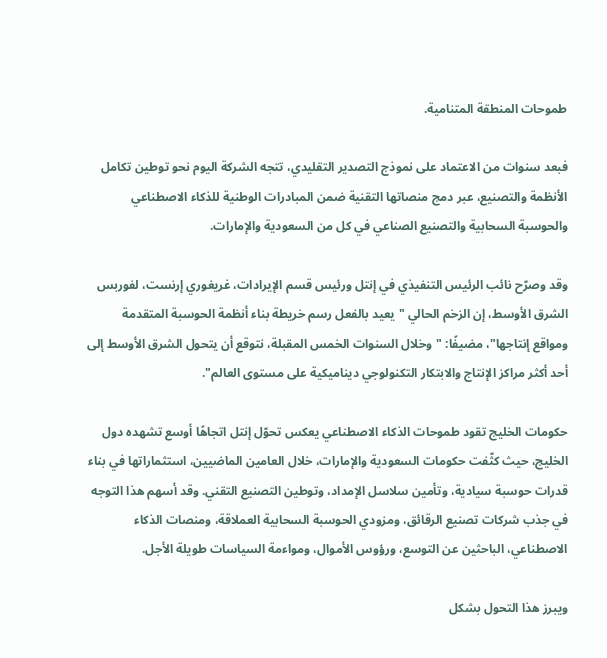طموحات المنطقة المتنامية.

فبعد سنوات من الاعتماد على نموذج التصدير التقليدي، تتجه الشركة اليوم نحو توطين تكامل الأنظمة والتصنيع، عبر دمج منصاتها التقنية ضمن المبادرات الوطنية للذكاء الاصطناعي والحوسبة السحابية والتصنيع الصناعي في كل من السعودية والإمارات.

وقد وصرّح نائب الرئيس التنفيذي في إنتل ورئيس قسم الإيرادات، غريغوري إرنست، لفوربس الشرق الأوسط، إن الزخم الحالي "يعيد بالفعل رسم خريطة بناء أنظمة الحوسبة المتقدمة ومواقع إنتاجها"، مضيفًا: "وخلال السنوات الخمس المقبلة، نتوقع أن يتحول الشرق الأوسط إلى أحد أكثر مراكز الإنتاج والابتكار التكنولوجي ديناميكية على مستوى العالم".

حكومات الخليج تقود طموحات الذكاء الاصطناعي يعكس تحوّل إنتل اتجاهًا أوسع تشهده دول الخليج، حيث كثّفت حكومات السعودية والإمارات، خلال العامين الماضيين، استثماراتها في بناء قدرات حوسبة سيادية، وتأمين سلاسل الإمداد، وتوطين التصنيع التقني. وقد أسهم هذا التوجه في جذب شركات تصنيع الرقائق، ومزودي الحوسبة السحابية العملاقة، ومنصات الذكاء الاصطناعي، الباحثين عن التوسع، ورؤوس الأموال، ومواءمة السياسات طويلة الأجل.

ويبرز هذا التحول بشكل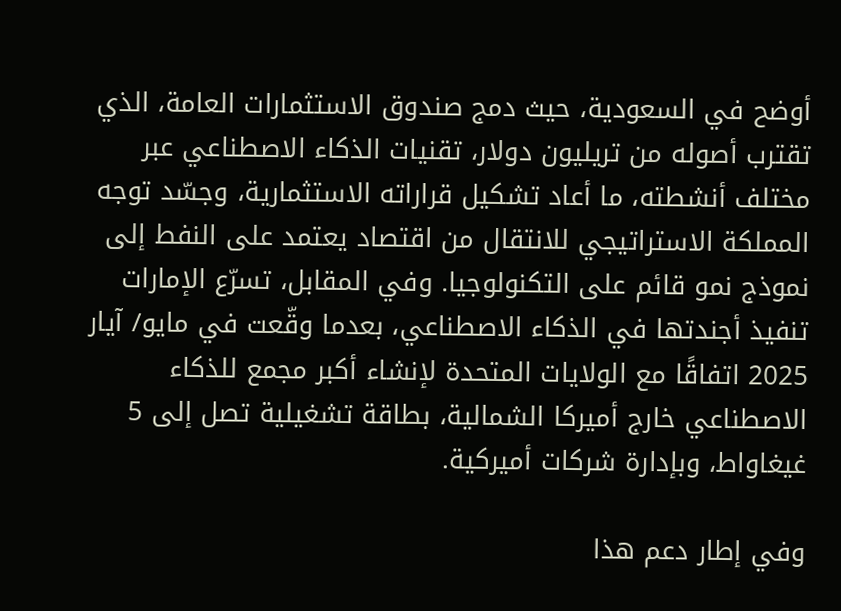أوضح في السعودية، حيث دمج صندوق الاستثمارات العامة، الذي تقترب أصوله من تريليون دولار، تقنيات الذكاء الاصطناعي عبر مختلف أنشطته، ما أعاد تشكيل قراراته الاستثمارية، وجسّد توجه المملكة الاستراتيجي للانتقال من اقتصاد يعتمد على النفط إلى نموذج نمو قائم على التكنولوجيا. وفي المقابل، تسرّع الإمارات تنفيذ أجندتها في الذكاء الاصطناعي، بعدما وقّعت في مايو/ آيار 2025 اتفاقًا مع الولايات المتحدة لإنشاء أكبر مجمع للذكاء الاصطناعي خارج أميركا الشمالية، بطاقة تشغيلية تصل إلى 5 غيغاواط، وبإدارة شركات أميركية.

وفي إطار دعم هذا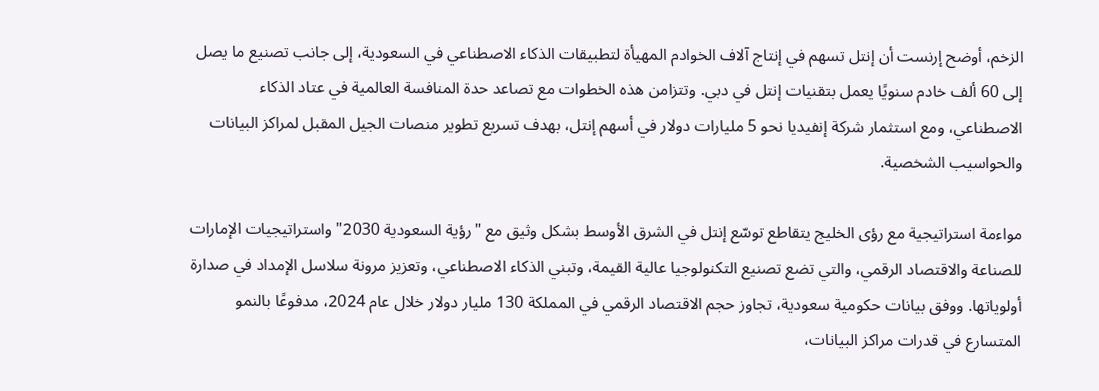الزخم، أوضح إرنست أن إنتل تسهم في إنتاج آلاف الخوادم المهيأة لتطبيقات الذكاء الاصطناعي في السعودية، إلى جانب تصنيع ما يصل إلى 60 ألف خادم سنويًا يعمل بتقنيات إنتل في دبي. وتتزامن هذه الخطوات مع تصاعد حدة المنافسة العالمية في عتاد الذكاء الاصطناعي، ومع استثمار شركة إنفيديا نحو 5 مليارات دولار في أسهم إنتل، بهدف تسريع تطوير منصات الجيل المقبل لمراكز البيانات والحواسيب الشخصية.

مواءمة استراتيجية مع رؤى الخليج يتقاطع توسّع إنتل في الشرق الأوسط بشكل وثيق مع "رؤية السعودية 2030" واستراتيجيات الإمارات للصناعة والاقتصاد الرقمي، والتي تضع تصنيع التكنولوجيا عالية القيمة، وتبني الذكاء الاصطناعي، وتعزيز مرونة سلاسل الإمداد في صدارة أولوياتها. ووفق بيانات حكومية سعودية، تجاوز حجم الاقتصاد الرقمي في المملكة 130 مليار دولار خلال عام 2024، مدفوعًا بالنمو المتسارع في قدرات مراكز البيانات،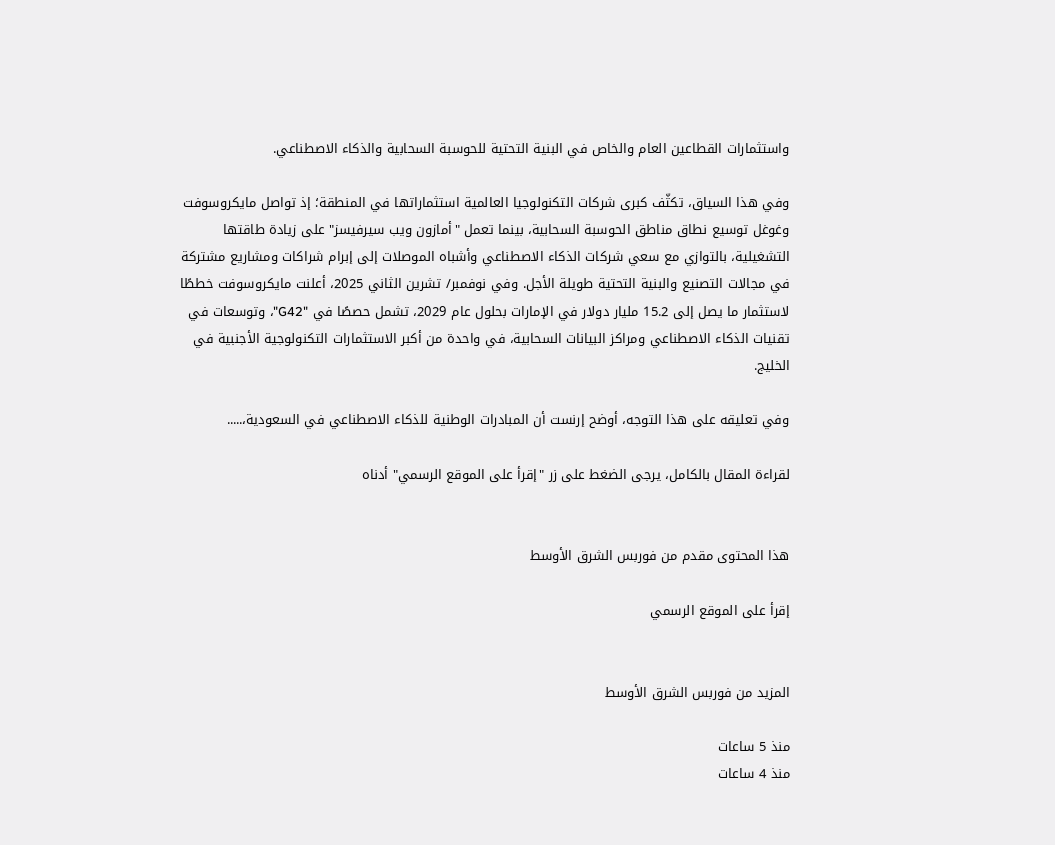واستثمارات القطاعين العام والخاص في البنية التحتية للحوسبة السحابية والذكاء الاصطناعي.

وفي هذا السياق، تكثّف كبرى شركات التكنولوجيا العالمية استثماراتها في المنطقة؛ إذ تواصل مايكروسوفت وغوغل توسيع نطاق مناطق الحوسبة السحابية، بينما تعمل "أمازون ويب سيرفيسز" على زيادة طاقتها التشغيلية، بالتوازي مع سعي شركات الذكاء الاصطناعي وأشباه الموصلات إلى إبرام شراكات ومشاريع مشتركة في مجالات التصنيع والبنية التحتية طويلة الأجل. وفي نوفمبر/ تشرين الثاني 2025، أعلنت مايكروسوفت خططًا لاستثمار ما يصل إلى 15.2 مليار دولار في الإمارات بحلول عام 2029، تشمل حصصًا في "G42"، وتوسعات في تقنيات الذكاء الاصطناعي ومراكز البيانات السحابية، في واحدة من أكبر الاستثمارات التكنولوجية الأجنبية في الخليج.

وفي تعليقه على هذا التوجه، أوضح إرنست أن المبادرات الوطنية للذكاء الاصطناعي في السعودية،.....

لقراءة المقال بالكامل، يرجى الضغط على زر "إقرأ على الموقع الرسمي" أدناه


هذا المحتوى مقدم من فوربس الشرق الأوسط

إقرأ على الموقع الرسمي


المزيد من فوربس الشرق الأوسط

منذ 5 ساعات
منذ 4 ساعات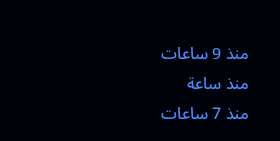منذ 9 ساعات
منذ ساعة
منذ 7 ساعات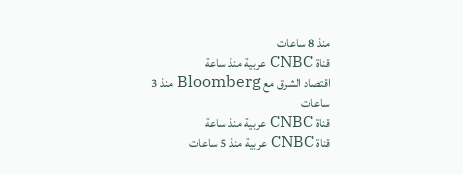منذ 8 ساعات
قناة CNBC عربية منذ ساعة
اقتصاد الشرق مع Bloomberg منذ 3 ساعات
قناة CNBC عربية منذ ساعة
قناة CNBC عربية منذ 5 ساعات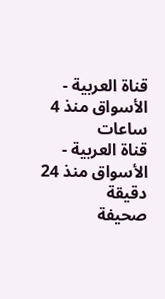قناة العربية - الأسواق منذ 4 ساعات
قناة العربية - الأسواق منذ 24 دقيقة
صحيفة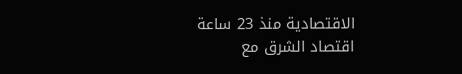الاقتصادية منذ 23 ساعة
اقتصاد الشرق مع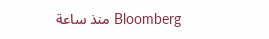Bloomberg منذ ساعة